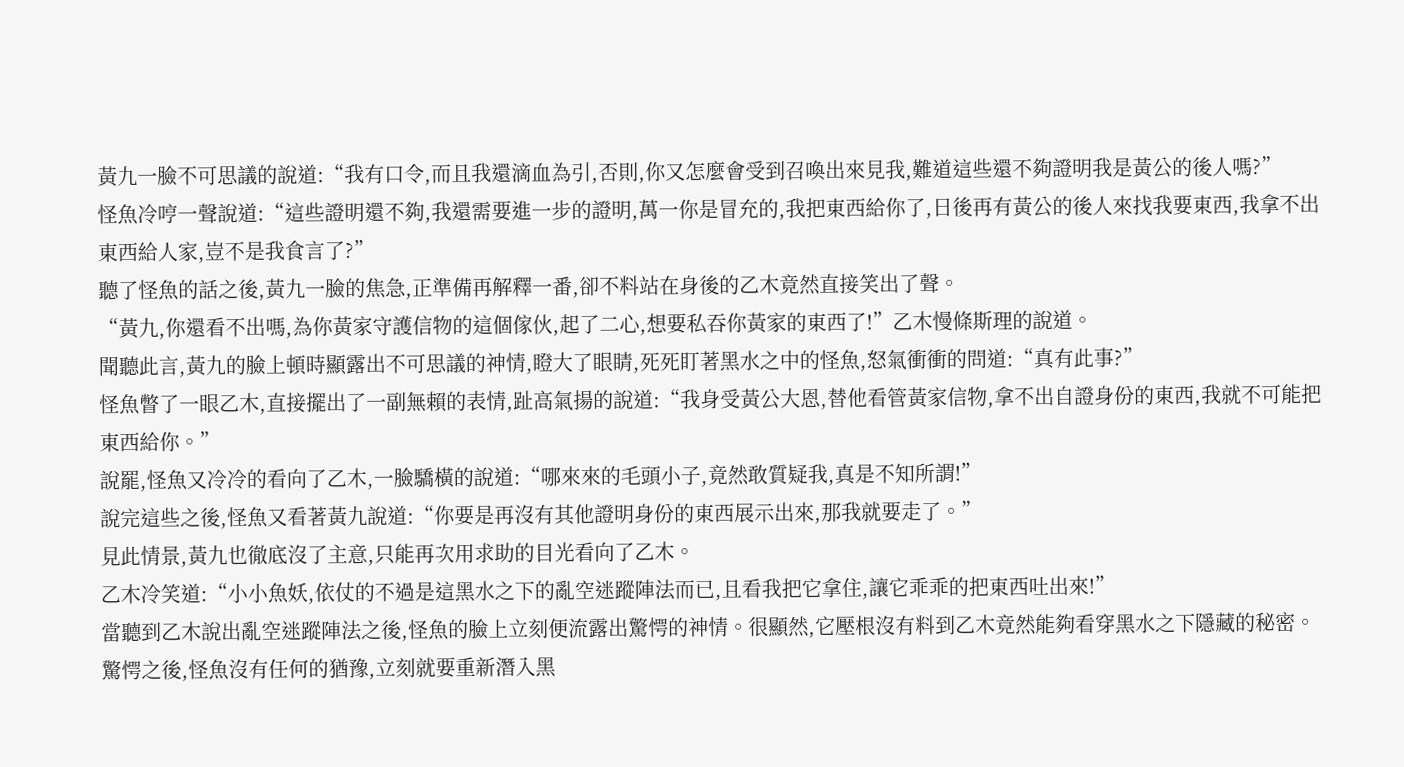黃九一臉不可思議的說道:“我有口令,而且我還滴血為引,否則,你又怎麼會受到召喚出來見我,難道這些還不夠證明我是黃公的後人嗎?”
怪魚冷哼一聲說道:“這些證明還不夠,我還需要進一步的證明,萬一你是冒充的,我把東西給你了,日後再有黃公的後人來找我要東西,我拿不出東西給人家,豈不是我食言了?”
聽了怪魚的話之後,黃九一臉的焦急,正準備再解釋一番,卻不料站在身後的乙木竟然直接笑出了聲。
“黃九,你還看不出嗎,為你黃家守護信物的這個傢伙,起了二心,想要私吞你黃家的東西了!”乙木慢條斯理的說道。
聞聽此言,黃九的臉上頓時顯露出不可思議的神情,瞪大了眼睛,死死盯著黑水之中的怪魚,怒氣衝衝的問道:“真有此事?”
怪魚瞥了一眼乙木,直接擺出了一副無賴的表情,趾高氣揚的說道:“我身受黃公大恩,替他看管黃家信物,拿不出自證身份的東西,我就不可能把東西給你。”
說罷,怪魚又冷冷的看向了乙木,一臉驕橫的說道:“哪來來的毛頭小子,竟然敢質疑我,真是不知所謂!”
說完這些之後,怪魚又看著黃九說道:“你要是再沒有其他證明身份的東西展示出來,那我就要走了。”
見此情景,黃九也徹底沒了主意,只能再次用求助的目光看向了乙木。
乙木冷笑道:“小小魚妖,依仗的不過是這黑水之下的亂空迷蹤陣法而已,且看我把它拿住,讓它乖乖的把東西吐出來!”
當聽到乙木說出亂空迷蹤陣法之後,怪魚的臉上立刻便流露出驚愕的神情。很顯然,它壓根沒有料到乙木竟然能夠看穿黑水之下隱藏的秘密。
驚愕之後,怪魚沒有任何的猶豫,立刻就要重新潛入黑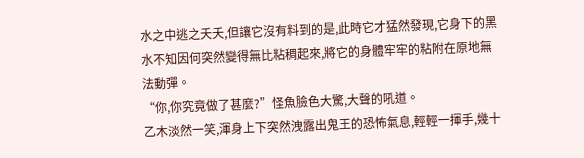水之中逃之夭夭,但讓它沒有料到的是,此時它才猛然發現,它身下的黑水不知因何突然變得無比粘稠起來,將它的身體牢牢的粘附在原地無法動彈。
“你,你究竟做了甚麼?”怪魚臉色大驚,大聲的吼道。
乙木淡然一笑,渾身上下突然洩露出鬼王的恐怖氣息,輕輕一揮手,幾十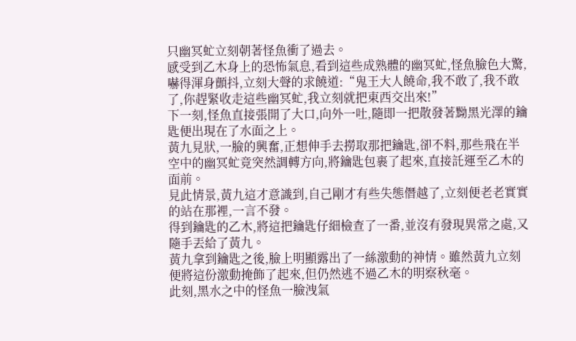只幽冥虻立刻朝著怪魚衝了過去。
感受到乙木身上的恐怖氣息,看到這些成熟體的幽冥虻,怪魚臉色大驚,嚇得渾身顫抖,立刻大聲的求饒道:“鬼王大人饒命,我不敢了,我不敢了,你趕緊收走這些幽冥虻,我立刻就把東西交出來!”
下一刻,怪魚直接張開了大口,向外一吐,隨即一把散發著黝黑光澤的鑰匙便出現在了水面之上。
黃九見狀,一臉的興奮,正想伸手去撈取那把鑰匙,卻不料,那些飛在半空中的幽冥虻竟突然調轉方向,將鑰匙包裹了起來,直接託運至乙木的面前。
見此情景,黃九這才意識到,自己剛才有些失態僭越了,立刻便老老實實的站在那裡,一言不發。
得到鑰匙的乙木,將這把鑰匙仔細檢查了一番,並沒有發現異常之處,又隨手丟給了黃九。
黃九拿到鑰匙之後,臉上明顯露出了一絲激動的神情。雖然黃九立刻便將這份激動掩飾了起來,但仍然逃不過乙木的明察秋毫。
此刻,黑水之中的怪魚一臉洩氣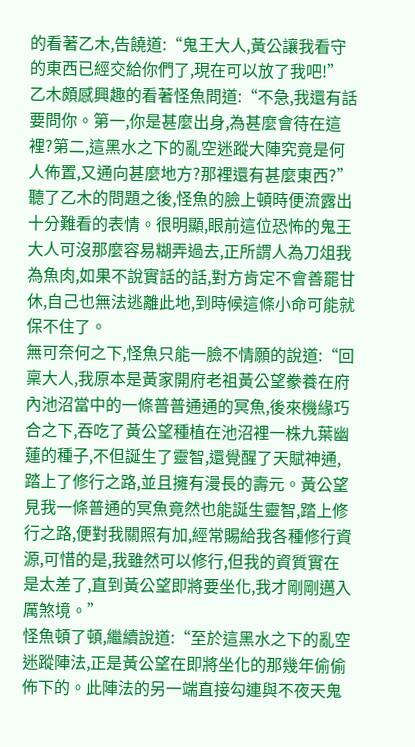的看著乙木,告饒道:“鬼王大人,黃公讓我看守的東西已經交給你們了,現在可以放了我吧!”
乙木頗感興趣的看著怪魚問道:“不急,我還有話要問你。第一,你是甚麼出身,為甚麼會待在這裡?第二,這黑水之下的亂空迷蹤大陣究竟是何人佈置,又通向甚麼地方?那裡還有甚麼東西?”
聽了乙木的問題之後,怪魚的臉上頓時便流露出十分難看的表情。很明顯,眼前這位恐怖的鬼王大人可沒那麼容易糊弄過去,正所謂人為刀俎我為魚肉,如果不說實話的話,對方肯定不會善罷甘休,自己也無法逃離此地,到時候這條小命可能就保不住了。
無可奈何之下,怪魚只能一臉不情願的說道:“回稟大人,我原本是黃家開府老祖黃公望豢養在府內池沼當中的一條普普通通的冥魚,後來機緣巧合之下,吞吃了黃公望種植在池沼裡一株九葉幽蓮的種子,不但誕生了靈智,還覺醒了天賦神通,踏上了修行之路,並且擁有漫長的壽元。黃公望見我一條普通的冥魚竟然也能誕生靈智,踏上修行之路,便對我關照有加,經常賜給我各種修行資源,可惜的是,我雖然可以修行,但我的資質實在是太差了,直到黃公望即將要坐化,我才剛剛邁入厲煞境。”
怪魚頓了頓,繼續說道:“至於這黑水之下的亂空迷蹤陣法,正是黃公望在即將坐化的那幾年偷偷佈下的。此陣法的另一端直接勾連與不夜天鬼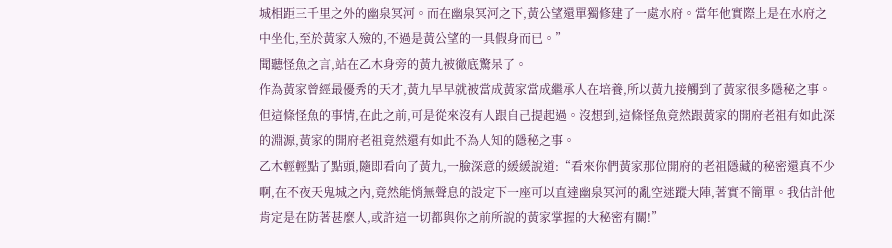城相距三千里之外的幽泉冥河。而在幽泉冥河之下,黃公望還單獨修建了一處水府。當年他實際上是在水府之中坐化,至於黃家入殮的,不過是黃公望的一具假身而已。”
聞聽怪魚之言,站在乙木身旁的黃九被徹底驚呆了。
作為黃家曾經最優秀的天才,黃九早早就被當成黃家當成繼承人在培養,所以黃九接觸到了黃家很多隱秘之事。但這條怪魚的事情,在此之前,可是從來沒有人跟自己提起過。沒想到,這條怪魚竟然跟黃家的開府老祖有如此深的淵源,黃家的開府老祖竟然還有如此不為人知的隱秘之事。
乙木輕輕點了點頭,隨即看向了黃九,一臉深意的緩緩說道:“看來你們黃家那位開府的老祖隱藏的秘密還真不少啊,在不夜天鬼城之內,竟然能悄無聲息的設定下一座可以直達幽泉冥河的亂空迷蹤大陣,著實不簡單。我估計他肯定是在防著甚麼人,或許這一切都與你之前所說的黃家掌握的大秘密有關!”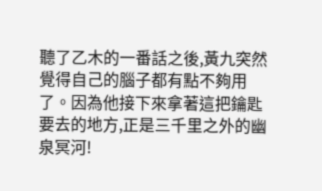聽了乙木的一番話之後,黃九突然覺得自己的腦子都有點不夠用了。因為他接下來拿著這把鑰匙要去的地方,正是三千里之外的幽泉冥河!